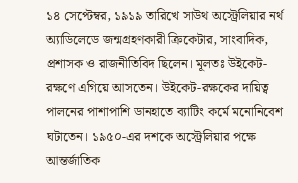১৪ সেপ্টেম্বর, ১৯১৯ তারিখে সাউথ অস্ট্রেলিয়ার নর্থ অ্যাডিলেডে জন্মগ্রহণকারী ক্রিকেটার, সাংবাদিক, প্রশাসক ও রাজনীতিবিদ ছিলেন। মূলতঃ উইকেট-রক্ষণে এগিয়ে আসতেন। উইকেট-রক্ষকের দায়িত্ব পালনের পাশাপাশি ডানহাতে ব্যাটিং কর্মে মনোনিবেশ ঘটাতেন। ১৯৫০-এর দশকে অস্ট্রেলিয়ার পক্ষে আন্তর্জাতিক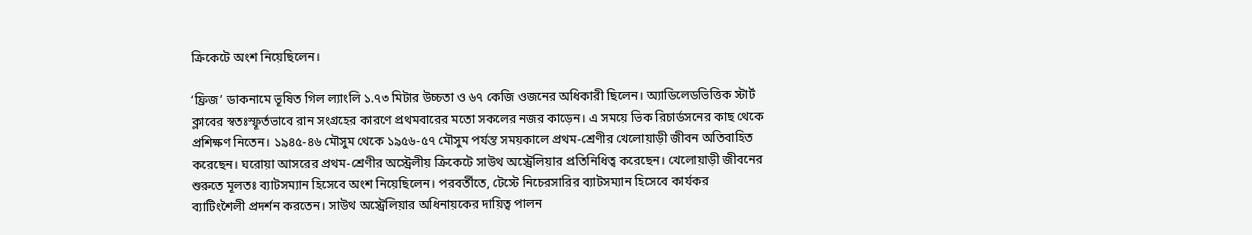ক্রিকেটে অংশ নিয়েছিলেন।

‘ফ্রিজ’ ডাকনামে ভূষিত গিল ল্যাংলি ১.৭৩ মিটার উচ্চতা ও ৬৭ কেজি ওজনের অধিকারী ছিলেন। অ্যাডিলেডভিত্তিক স্টার্ট ক্লাবের স্বতঃস্ফূর্তভাবে রান সংগ্রহের কারণে প্রথমবারের মতো সকলের নজর কাড়েন। এ সময়ে ভিক রিচার্ডসনের কাছ থেকে প্রশিক্ষণ নিতেন। ১৯৪৫-৪৬ মৌসুম থেকে ১৯৫৬-৫৭ মৌসুম পর্যন্ত সময়কালে প্রথম-শ্রেণীর খেলোয়াড়ী জীবন অতিবাহিত করেছেন। ঘরোয়া আসরের প্রথম-শ্রেণীর অস্ট্রেলীয় ক্রিকেটে সাউথ অস্ট্রেলিয়ার প্রতিনিধিত্ব করেছেন। খেলোয়াড়ী জীবনের শুরুতে মূলতঃ ব্যাটসম্যান হিসেবে অংশ নিয়েছিলেন। পরবর্তীতে, টেস্টে নিচেরসারির ব্যাটসম্যান হিসেবে কার্যকর ব্যাটিংশৈলী প্রদর্শন করতেন। সাউথ অস্ট্রেলিয়ার অধিনায়কের দায়িত্ব পালন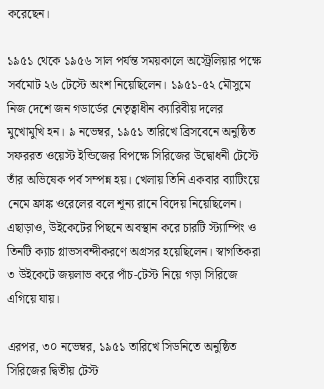করেছেন।

১৯৫১ থেকে ১৯৫৬ সাল পর্যন্ত সময়কালে অস্ট্রেলিয়ার পক্ষে সর্বমোট ২৬ টেস্টে অংশ নিয়েছিলেন। ১৯৫১-৫২ মৌসুমে নিজ দেশে জন গডার্ডের নেতৃত্বাধীন ক্যারিবীয় দলের মুখোমুখি হন। ৯ নভেম্বর, ১৯৫১ তারিখে ব্রিসবেনে অনুষ্ঠিত সফররত ওয়েস্ট ইন্ডিজের বিপক্ষে সিরিজের উদ্বোধনী টেস্টে তাঁর অভিষেক পর্ব সম্পন্ন হয়। খেলায় তিনি একবার ব্যাটিংয়ে নেমে ফ্রাঙ্ক ওরেলের বলে শূন্য রানে বিদেয় নিয়েছিলেন। এছাড়াও, উইকেটের পিছনে অবস্থান করে চারটি স্ট্যাম্পিং ও তিনটি ক্যাচ গ্লাভসবন্দীকরণে অগ্রসর হয়েছিলেন। স্বাগতিকরা ৩ উইকেটে জয়লাভ করে পাঁচ-টেস্ট নিয়ে গড়া সিরিজে এগিয়ে যায়।

এরপর, ৩০ নভেম্বর, ১৯৫১ তারিখে সিডনিতে অনুষ্ঠিত সিরিজের দ্বিতীয় টেস্ট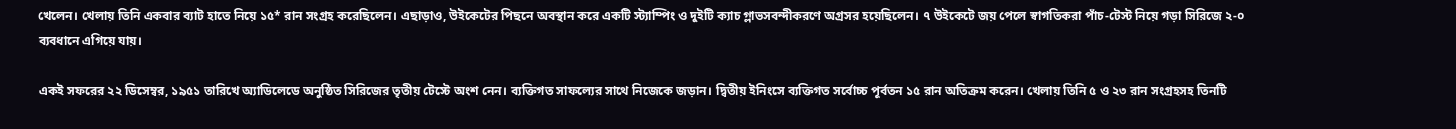খেলেন। খেলায় তিনি একবার ব্যাট হাতে নিয়ে ১৫* রান সংগ্রহ করেছিলেন। এছাড়াও, উইকেটের পিছনে অবস্থান করে একটি স্ট্যাম্পিং ও দুইটি ক্যাচ গ্লাভসবন্দীকরণে অগ্রসর হয়েছিলেন। ৭ উইকেটে জয় পেলে স্বাগতিকরা পাঁচ-টেস্ট নিয়ে গড়া সিরিজে ২-০ ব্যবধানে এগিয়ে যায়।

একই সফরের ২২ ডিসেম্বর, ১৯৫১ তারিখে অ্যাডিলেডে অনুষ্ঠিত সিরিজের তৃতীয় টেস্টে অংশ নেন। ব্যক্তিগত সাফল্যের সাথে নিজেকে জড়ান। দ্বিতীয় ইনিংসে ব্যক্তিগত সর্বোচ্চ পূর্বতন ১৫ রান অতিক্রম করেন। খেলায় তিনি ৫ ও ২৩ রান সংগ্রহসহ তিনটি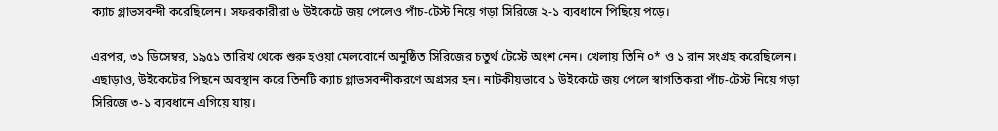ক্যাচ গ্লাভসবন্দী করেছিলেন। সফরকারীরা ৬ উইকেটে জয় পেলেও পাঁচ-টেস্ট নিয়ে গড়া সিরিজে ২-১ ব্যবধানে পিছিয়ে পড়ে।

এরপর, ৩১ ডিসেম্বর, ১৯৫১ তারিখ থেকে শুরু হওয়া মেলবোর্নে অনুষ্ঠিত সিরিজের চতুর্থ টেস্টে অংশ নেন। খেলায় তিনি ০* ও ১ রান সংগ্রহ করেছিলেন। এছাড়াও, উইকেটের পিছনে অবস্থান করে তিনটি ক্যাচ গ্লাভসবন্দীকরণে অগ্রসর হন। নাটকীয়ভাবে ১ উইকেটে জয় পেলে স্বাগতিকরা পাঁচ-টেস্ট নিয়ে গড়া সিরিজে ৩-১ ব্যবধানে এগিয়ে যায়।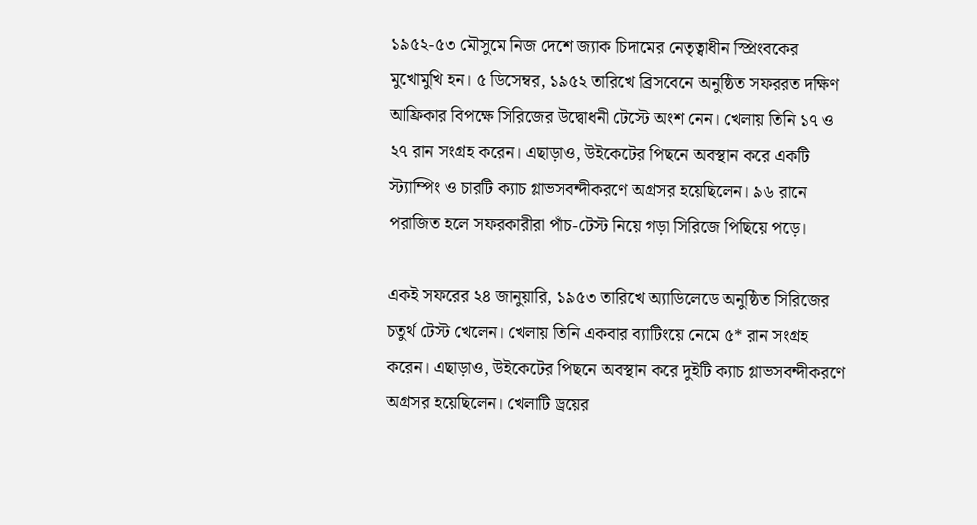১৯৫২-৫৩ মৌসুমে নিজ দেশে জ্যাক চিদামের নেতৃত্বাধীন স্প্রিংবকের মুখোমুখি হন। ৫ ডিসেম্বর, ১৯৫২ তারিখে ব্রিসবেনে অনুষ্ঠিত সফররত দক্ষিণ আফ্রিকার বিপক্ষে সিরিজের উদ্বোধনী টেস্টে অংশ নেন। খেলায় তিনি ১৭ ও ২৭ রান সংগ্রহ করেন। এছাড়াও, উইকেটের পিছনে অবস্থান করে একটি স্ট্যাম্পিং ও চারটি ক্যাচ গ্লাভসবন্দীকরণে অগ্রসর হয়েছিলেন। ৯৬ রানে পরাজিত হলে সফরকারীরা পাঁচ-টেস্ট নিয়ে গড়া সিরিজে পিছিয়ে পড়ে।

একই সফরের ২৪ জানুয়ারি, ১৯৫৩ তারিখে অ্যাডিলেডে অনুষ্ঠিত সিরিজের চতুর্থ টেস্ট খেলেন। খেলায় তিনি একবার ব্যাটিংয়ে নেমে ৫* রান সংগ্রহ করেন। এছাড়াও, উইকেটের পিছনে অবস্থান করে দুইটি ক্যাচ গ্লাভসবন্দীকরণে অগ্রসর হয়েছিলেন। খেলাটি ড্রয়ের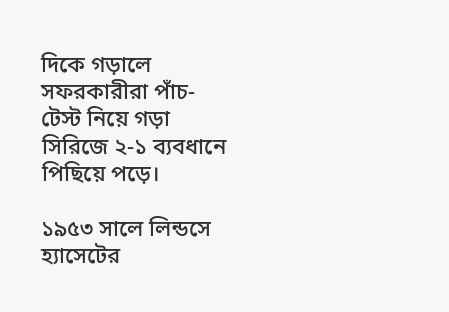দিকে গড়ালে সফরকারীরা পাঁচ-টেস্ট নিয়ে গড়া সিরিজে ২-১ ব্যবধানে পিছিয়ে পড়ে।

১৯৫৩ সালে লিন্ডসে হ্যাসেটের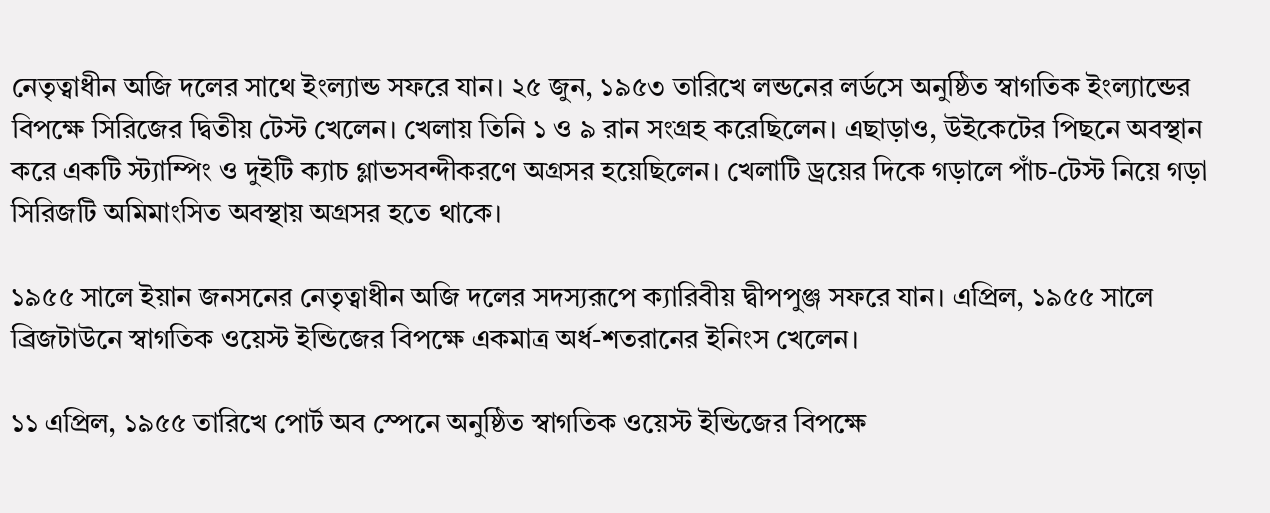নেতৃত্বাধীন অজি দলের সাথে ইংল্যান্ড সফরে যান। ২৫ জুন, ১৯৫৩ তারিখে লন্ডনের লর্ডসে অনুষ্ঠিত স্বাগতিক ইংল্যান্ডের বিপক্ষে সিরিজের দ্বিতীয় টেস্ট খেলেন। খেলায় তিনি ১ ও ৯ রান সংগ্রহ করেছিলেন। এছাড়াও, উইকেটের পিছনে অবস্থান করে একটি স্ট্যাম্পিং ও দুইটি ক্যাচ গ্লাভসবন্দীকরণে অগ্রসর হয়েছিলেন। খেলাটি ড্রয়ের দিকে গড়ালে পাঁচ-টেস্ট নিয়ে গড়া সিরিজটি অমিমাংসিত অবস্থায় অগ্রসর হতে থাকে।

১৯৫৫ সালে ইয়ান জনসনের নেতৃত্বাধীন অজি দলের সদস্যরূপে ক্যারিবীয় দ্বীপপুঞ্জ সফরে যান। এপ্রিল, ১৯৫৫ সালে ব্রিজটাউনে স্বাগতিক ওয়েস্ট ইন্ডিজের বিপক্ষে একমাত্র অর্ধ-শতরানের ইনিংস খেলেন।

১১ এপ্রিল, ১৯৫৫ তারিখে পোর্ট অব স্পেনে অনুষ্ঠিত স্বাগতিক ওয়েস্ট ইন্ডিজের বিপক্ষে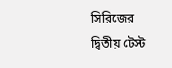সিরিজের দ্বিতীয় টেস্ট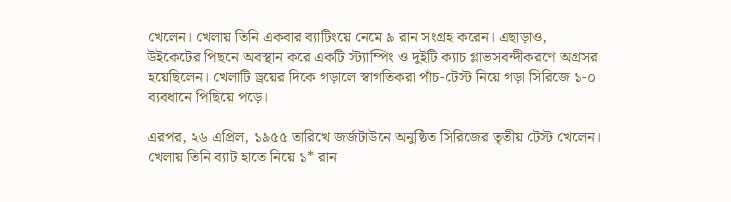খেলেন। খেলায় তিনি একবার ব্যাটিংয়ে নেমে ৯ রান সংগ্রহ করেন। এছাড়াও, উইকেটের পিছনে অবস্থান করে একটি স্ট্যাম্পিং ও দুইটি ক্যাচ গ্লাভসবন্দীকরণে অগ্রসর হয়েছিলেন। খেলাটি ড্রয়ের দিকে গড়ালে স্বাগতিকরা পাঁচ-টেস্ট নিয়ে গড়া সিরিজে ১-০ ব্যবধানে পিছিয়ে পড়ে।

এরপর, ২৬ এপ্রিল, ১৯৫৫ তারিখে জর্জটাউনে অনুষ্ঠিত সিরিজের তৃতীয় টেস্ট খেলেন। খেলায় তিনি ব্যাট হাতে নিয়ে ১* রান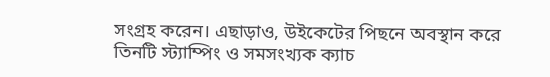সংগ্রহ করেন। এছাড়াও, উইকেটের পিছনে অবস্থান করে তিনটি স্ট্যাম্পিং ও সমসংখ্যক ক্যাচ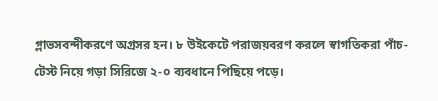গ্লাভসবন্দীকরণে অগ্রসর হন। ৮ উইকেটে পরাজয়বরণ করলে স্বাগতিকরা পাঁচ-টেস্ট নিয়ে গড়া সিরিজে ২-০ ব্যবধানে পিছিয়ে পড়ে।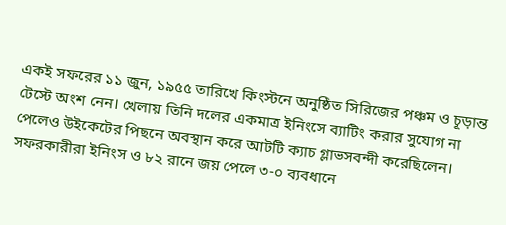একই সফরের ১১ জুন, ১৯৫৫ তারিখে কিংস্টনে অনুষ্ঠিত সিরিজের পঞ্চম ও চূড়ান্ত টেস্টে অংশ নেন। খেলায় তিনি দলের একমাত্র ইনিংসে ব্যাটিং করার সুযোগ না পেলেও উইকেটের পিছনে অবস্থান করে আটটি ক্যাচ গ্লাভসবন্দী করেছিলেন। সফরকারীরা ইনিংস ও ৮২ রানে জয় পেলে ৩-০ ব্যবধানে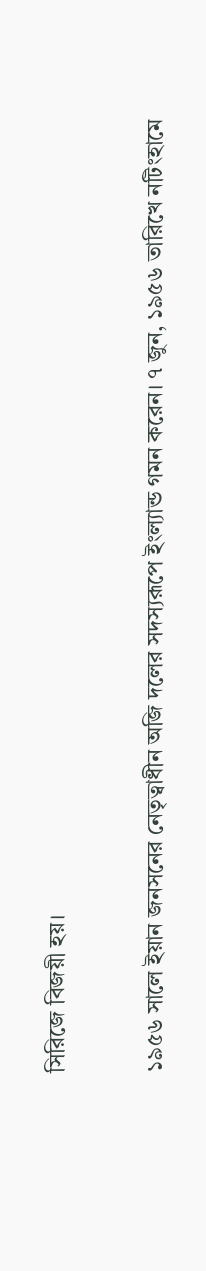সিরিজে বিজয়ী হয়।

১৯৫৬ সালে ইয়ান জনসনের নেতৃত্বাধীন অজি দলের সদস্যরূপে ইংল্যান্ড গমন করেন। ৭ জুন, ১৯৫৬ তারিখে নটিংহামে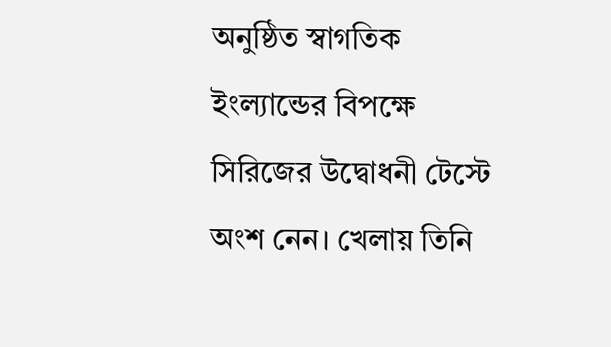অনুষ্ঠিত স্বাগতিক ইংল্যান্ডের বিপক্ষে সিরিজের উদ্বোধনী টেস্টে অংশ নেন। খেলায় তিনি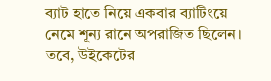ব্যাট হাতে নিয়ে একবার ব্যাটিংয়ে নেমে শূন্য রানে অপরাজিত ছিলেন। তবে, উইকেটের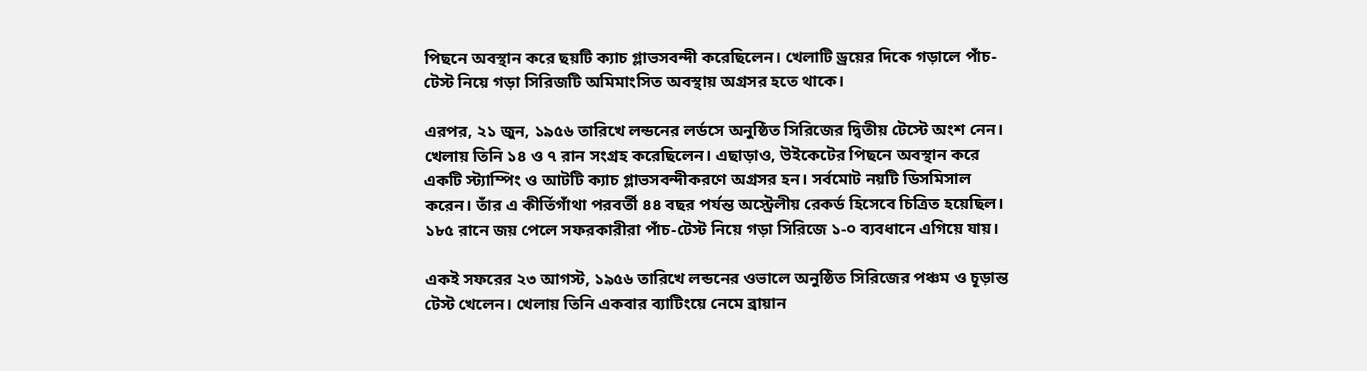পিছনে অবস্থান করে ছয়টি ক্যাচ গ্লাভসবন্দী করেছিলেন। খেলাটি ড্রয়ের দিকে গড়ালে পাঁচ-টেস্ট নিয়ে গড়া সিরিজটি অমিমাংসিত অবস্থায় অগ্রসর হতে থাকে।

এরপর, ২১ জুন, ১৯৫৬ তারিখে লন্ডনের লর্ডসে অনুষ্ঠিত সিরিজের দ্বিতীয় টেস্টে অংশ নেন। খেলায় তিনি ১৪ ও ৭ রান সংগ্রহ করেছিলেন। এছাড়াও, উইকেটের পিছনে অবস্থান করে একটি স্ট্যাম্পিং ও আটটি ক্যাচ গ্লাভসবন্দীকরণে অগ্রসর হন। সর্বমোট নয়টি ডিসমিসাল করেন। তাঁর এ কীর্তিগাঁথা পরবর্তী ৪৪ বছর পর্যন্ত অস্ট্রেলীয় রেকর্ড হিসেবে চিত্রিত হয়েছিল। ১৮৫ রানে জয় পেলে সফরকারীরা পাঁচ-টেস্ট নিয়ে গড়া সিরিজে ১-০ ব্যবধানে এগিয়ে যায়।

একই সফরের ২৩ আগস্ট, ১৯৫৬ তারিখে লন্ডনের ওভালে অনুষ্ঠিত সিরিজের পঞ্চম ও চূড়ান্ত টেস্ট খেলেন। খেলায় তিনি একবার ব্যাটিংয়ে নেমে ব্রায়ান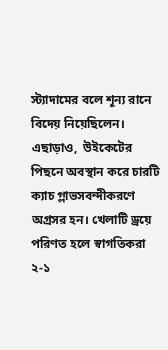স্ট্যাদামের বলে শূন্য রানে বিদেয় নিয়েছিলেন। এছাড়াও,  উইকেটের পিছনে অবস্থান করে চারটি ক্যাচ গ্লাভসবন্দীকরণে অগ্রসর হন। খেলাটি ড্রয়ে পরিণত হলে স্বাগতিকরা ২-১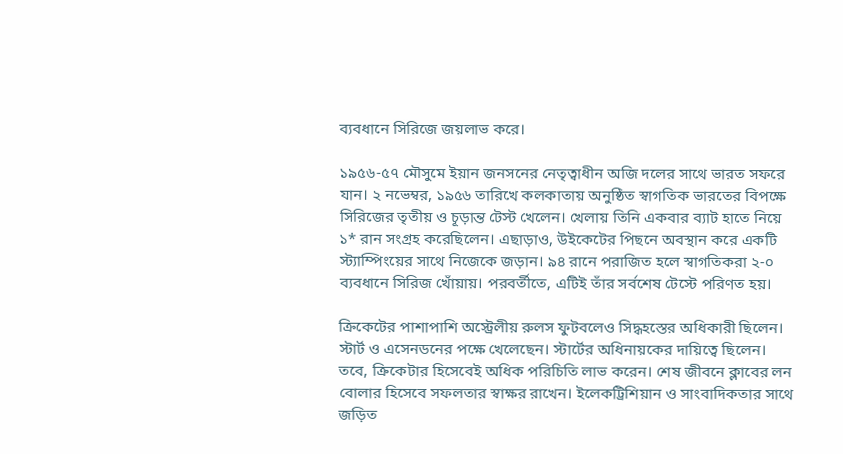ব্যবধানে সিরিজে জয়লাভ করে।

১৯৫৬-৫৭ মৌসুমে ইয়ান জনসনের নেতৃত্বাধীন অজি দলের সাথে ভারত সফরে যান। ২ নভেম্বর, ১৯৫৬ তারিখে কলকাতায় অনুষ্ঠিত স্বাগতিক ভারতের বিপক্ষে সিরিজের তৃতীয় ও চূড়ান্ত টেস্ট খেলেন। খেলায় তিনি একবার ব্যাট হাতে নিয়ে ১* রান সংগ্রহ করেছিলেন। এছাড়াও, উইকেটের পিছনে অবস্থান করে একটি স্ট্যাম্পিংয়ের সাথে নিজেকে জড়ান। ৯৪ রানে পরাজিত হলে স্বাগতিকরা ২-০ ব্যবধানে সিরিজ খোঁয়ায়। পরবর্তীতে, এটিই তাঁর সর্বশেষ টেস্টে পরিণত হয়।

ক্রিকেটের পাশাপাশি অস্ট্রেলীয় রুলস ফুটবলেও সিদ্ধহস্তের অধিকারী ছিলেন। স্টার্ট ও এসেনডনের পক্ষে খেলেছেন। স্টার্টের অধিনায়কের দায়িত্বে ছিলেন। তবে, ক্রিকেটার হিসেবেই অধিক পরিচিতি লাভ করেন। শেষ জীবনে ক্লাবের লন বোলার হিসেবে সফলতার স্বাক্ষর রাখেন। ইলেকট্রিশিয়ান ও সাংবাদিকতার সাথে জড়িত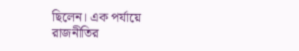ছিলেন। এক পর্যায়ে রাজনীতির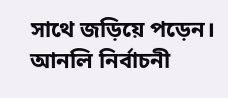সাথে জড়িয়ে পড়েন। আনলি নির্বাচনী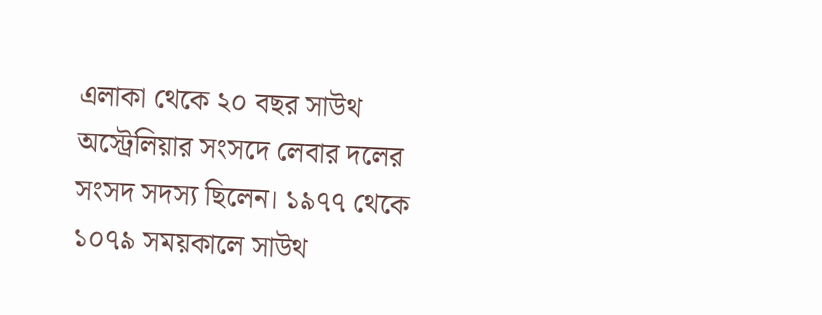এলাকা থেকে ২০ বছর সাউথ অস্ট্রেলিয়ার সংসদে লেবার দলের সংসদ সদস্য ছিলেন। ১৯৭৭ থেকে ১০৭৯ সময়কালে সাউথ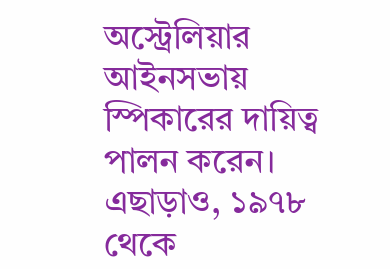অস্ট্রেলিয়ার আইনসভায় স্পিকারের দায়িত্ব পালন করেন। এছাড়াও, ১৯৭৮ থেকে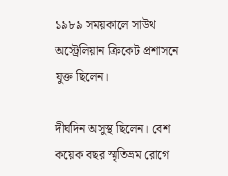১৯৮৯ সময়কালে সাউথ অস্ট্রেলিয়ান ক্রিকেট প্রশাসনে যুক্ত ছিলেন।

দীর্ঘদিন অসুস্থ ছিলেন। বেশ কয়েক বছর স্মৃতিভ্রম রোগে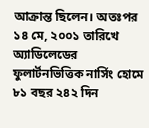আক্রান্ত ছিলেন। অতঃপর ১৪ মে, ২০০১ তারিখে অ্যাডিলেডের ফুলার্টনভিত্তিক নার্সিং হোমে ৮১ বছর ২৪২ দিন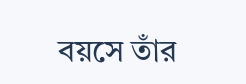বয়সে তাঁর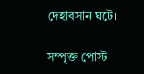দেহাবসান ঘটে।

সম্পৃক্ত পোস্ট